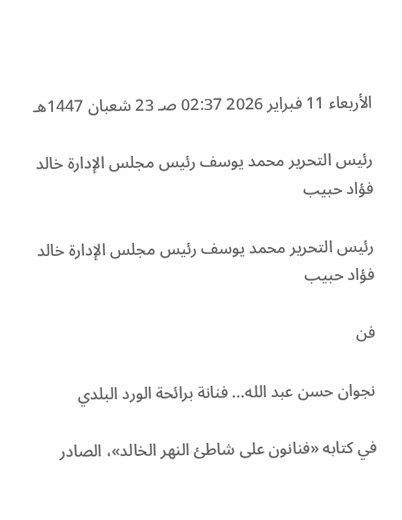الأربعاء 11 فبراير 2026 02:37 صـ 23 شعبان 1447هـ

رئيس التحرير محمد يوسف رئيس مجلس الإدارة خالد فؤاد حبيب

رئيس التحرير محمد يوسف رئيس مجلس الإدارة خالد فؤاد حبيب

فن

نجوان حسن عبد الله… فنانة برائحة الورد البلدي

في كتابه «فنانون على شاطئ النهر الخالد»، الصادر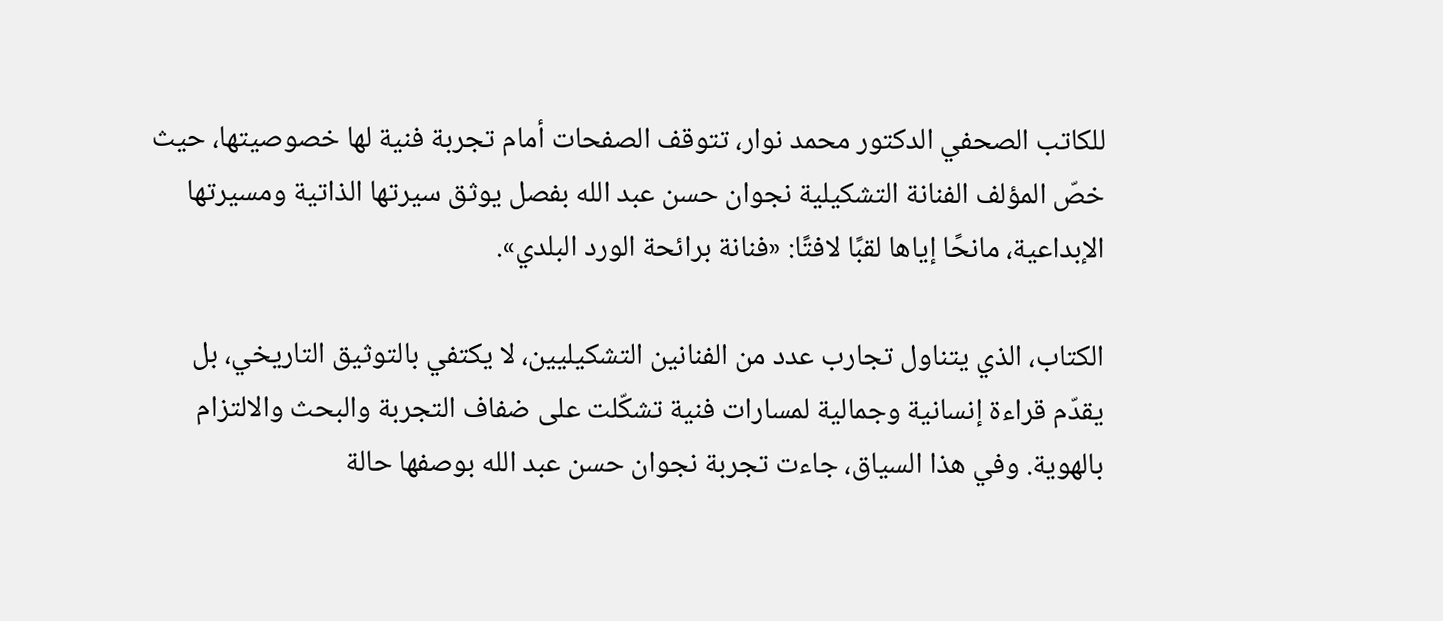للكاتب الصحفي الدكتور محمد نوار، تتوقف الصفحات أمام تجربة فنية لها خصوصيتها، حيث خصّ المؤلف الفنانة التشكيلية نجوان حسن عبد الله بفصل يوثق سيرتها الذاتية ومسيرتها الإبداعية، مانحًا إياها لقبًا لافتًا: «فنانة برائحة الورد البلدي».

الكتاب، الذي يتناول تجارب عدد من الفنانين التشكيليين، لا يكتفي بالتوثيق التاريخي، بل يقدّم قراءة إنسانية وجمالية لمسارات فنية تشكّلت على ضفاف التجربة والبحث والالتزام بالهوية. وفي هذا السياق، جاءت تجربة نجوان حسن عبد الله بوصفها حالة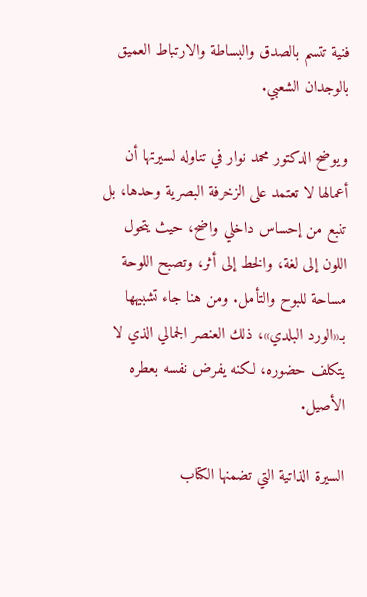فنية تتسم بالصدق والبساطة والارتباط العميق بالوجدان الشعبي.

ويوضح الدكتور محمد نوار في تناوله لسيرتها أن أعمالها لا تعتمد على الزخرفة البصرية وحدها، بل تنبع من إحساس داخلي واضح، حيث يتحول اللون إلى لغة، والخط إلى أثر، وتصبح اللوحة مساحة للبوح والتأمل. ومن هنا جاء تشبيهها بـ«الورد البلدي»، ذلك العنصر الجمالي الذي لا يتكلف حضوره، لكنه يفرض نفسه بعطره الأصيل.

السيرة الذاتية التي تضمنها الكتاب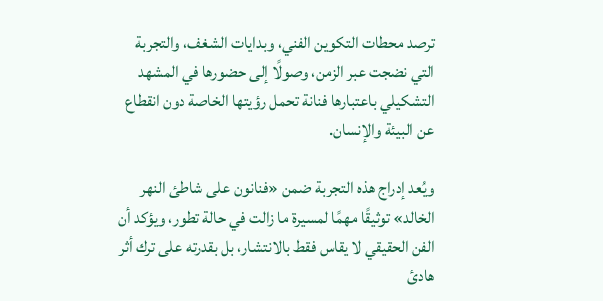ترصد محطات التكوين الفني، وبدايات الشغف، والتجربة التي نضجت عبر الزمن، وصولًا إلى حضورها في المشهد التشكيلي باعتبارها فنانة تحمل رؤيتها الخاصة دون انقطاع عن البيئة والإنسان.

ويُعد إدراج هذه التجربة ضمن «فنانون على شاطئ النهر الخالد» توثيقًا مهمًا لمسيرة ما زالت في حالة تطور، ويؤكد أن الفن الحقيقي لا يقاس فقط بالانتشار، بل بقدرته على ترك أثر هادئ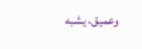وعميق، يشبه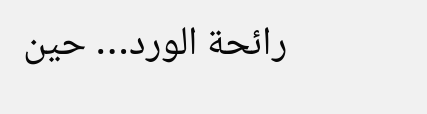رائحة الورد… حين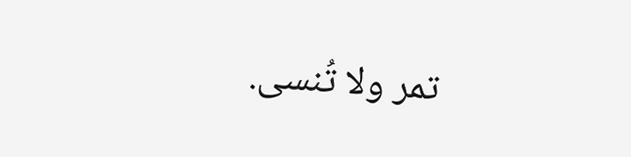تمر ولا تُنسى.